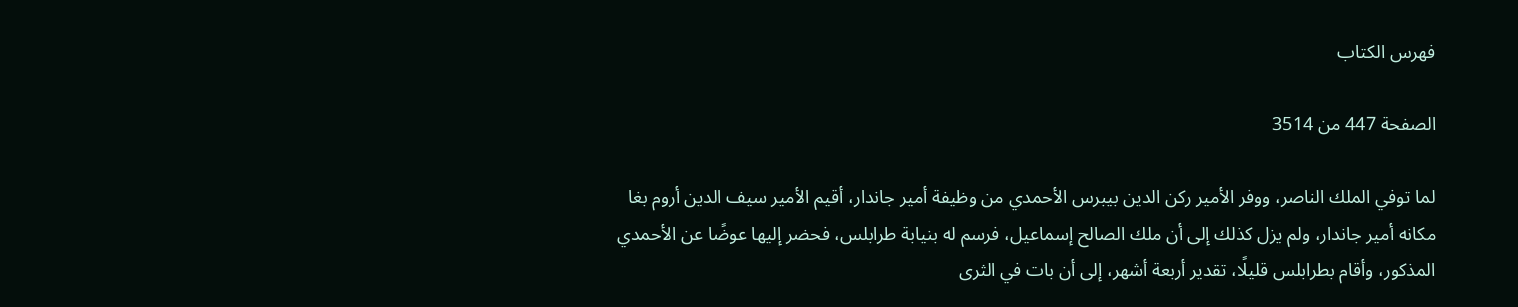فهرس الكتاب

الصفحة 447 من 3514

لما توفي الملك الناصر، ووفر الأمير ركن الدين بيبرس الأحمدي من وظيفة أمير جاندار، أقيم الأمير سيف الدين أروم بغا مكانه أمير جاندار، ولم يزل كذلك إلى أن ملك الصالح إسماعيل، فرسم له بنيابة طرابلس، فحضر إليها عوضًا عن الأحمدي المذكور، وأقام بطرابلس قليلًا، تقدير أربعة أشهر، إلى أن بات في الثرى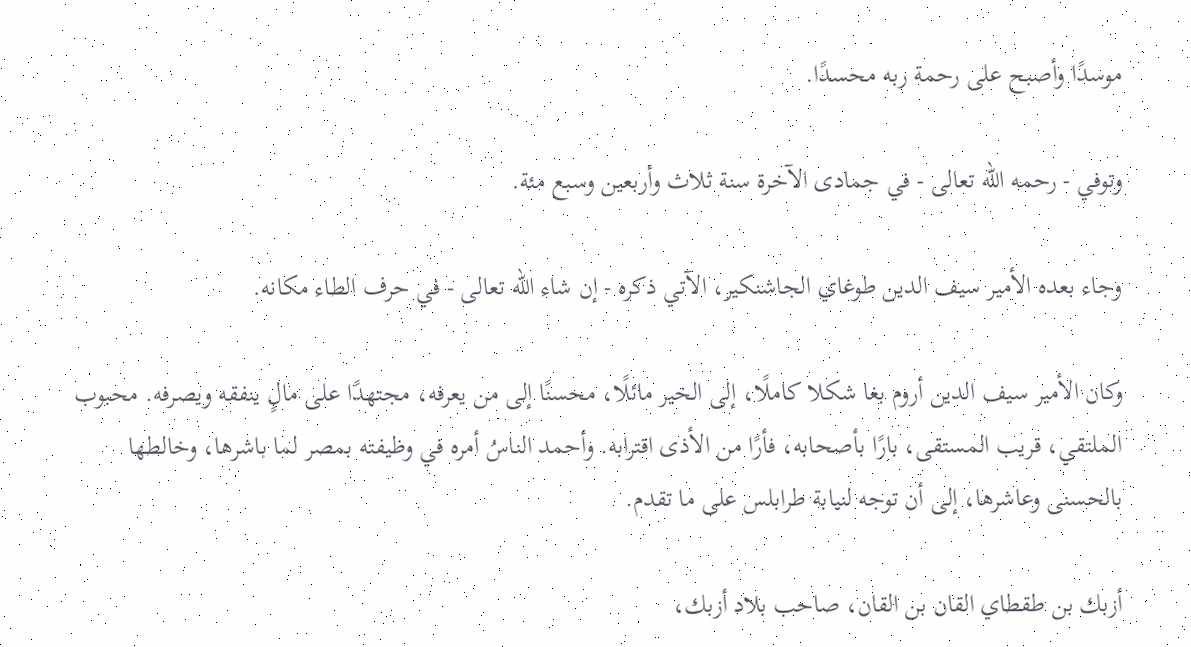موسدًا وأصبح على رحمة ربه محسدًا.

وتوفي - رحمه الله تعالى - في جمادى الآخرة سنة ثلاث وأربعين وسبع مئة.

وجاء بعده الأمير سيف الدين طوغاي الجاشنكير، الآتي ذكره - إن شاء الله تعالى - في حرف الطاء مكانه.

وكان الأمير سيف الدين أروم بغا شكلا كاملًا، إلى الخير مائلًا، محسنًا إلى من يعرفه، مجتهدًا على مالٍ ينفقه ويصرفه. محبوب الملتقي، قريب المستقى، بارًا بأصحابه، فأرًا من الأذى اقترابه. وأحمد الناسُ أمره في وظيفته بمصر لما باشرها، وخالطها بالحسنى وعاشرها، إلى أن توجه لنيابة طرابلس على ما تقدم.

أزبك بن طقطاي القان بن القان، صاحب بلاد أزبك،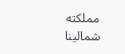مملكته شمالينا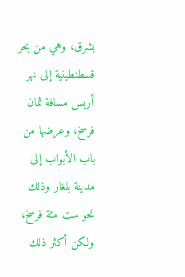بشرق، وهي من بحر قسطنطينية إلى نهر أربس مسافة ثمان فرسخ، وعرضها من باب الأبواب إلى مدينة بلغار وذلك نحو ست مئة فرسخ، ولكن أكثر ذلك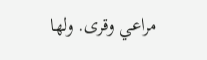مراعي وقرى. ولها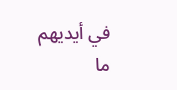في أيديهم ما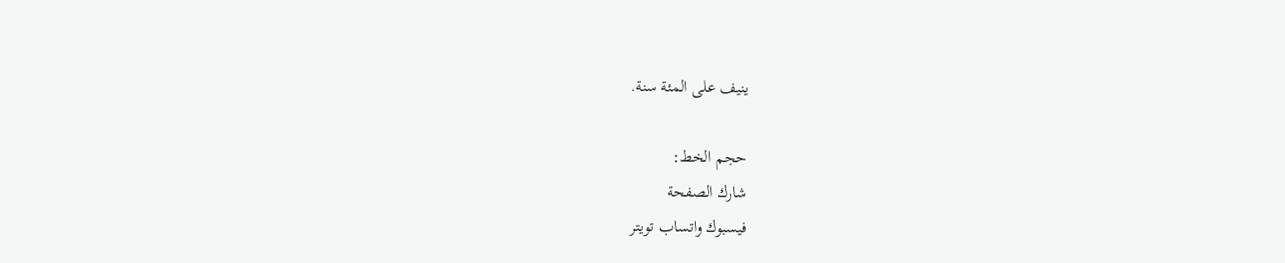ينيف على المئة سنة.

حجم الخط:
شارك الصفحة
فيسبوك واتساب تويتر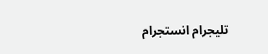تليجرام انستجرام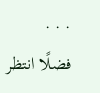. . .
فضلًا انتظر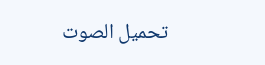تحميل الصوت